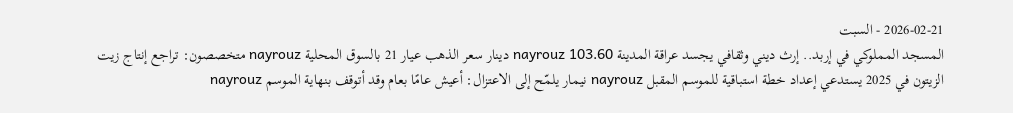2026-02-21 - السبت
المسجد المملوكي في إربد.. إرث ديني وثقافي يجسد عراقة المدينة nayrouz 103.60 دينار سعر الذهب عيار 21 بالسوق المحلية nayrouz متخصصون: تراجع إنتاج زيت الزيتون في 2025 يستدعي إعداد خطة استباقية للموسم المقبل nayrouz نيمار يلمّح إلى الاعتزال: أعيش عامًا بعام وقد أتوقف بنهاية الموسم nayrouz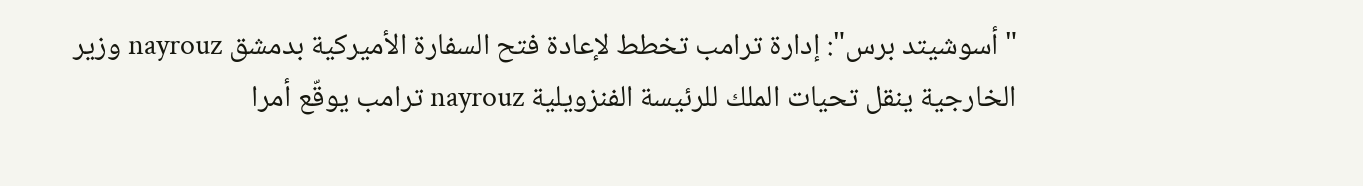"أسوشيتد برس": إدارة ترامب تخطط لإعادة فتح السفارة الأميركية بدمشق nayrouz وزير الخارجية ينقل تحيات الملك للرئيسة الفنزويلية nayrouz ترامب يوقّع أمرا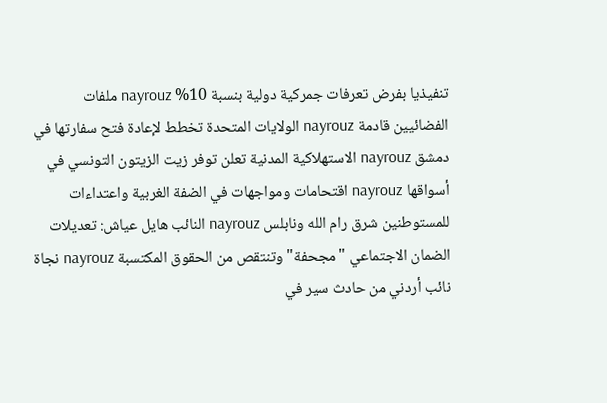تنفيذيا بفرض تعرفات جمركية دولية بنسبة 10% nayrouz ملفات الفضائيين قادمة nayrouz الولايات المتحدة تخطط لإعادة فتح سفارتها في دمشق nayrouz الاستهلاكية المدنية تعلن توفر زيت الزيتون التونسي في أسواقها nayrouz اقتحامات ومواجهات في الضفة الغربية واعتداءات للمستوطنين شرق رام الله ونابلس nayrouz النائب هايل عياش: تعديلات الضمان الاجتماعي "مجحفة" وتنتقص من الحقوق المكتسبة nayrouz نجاة نائب أردني من حادث سير في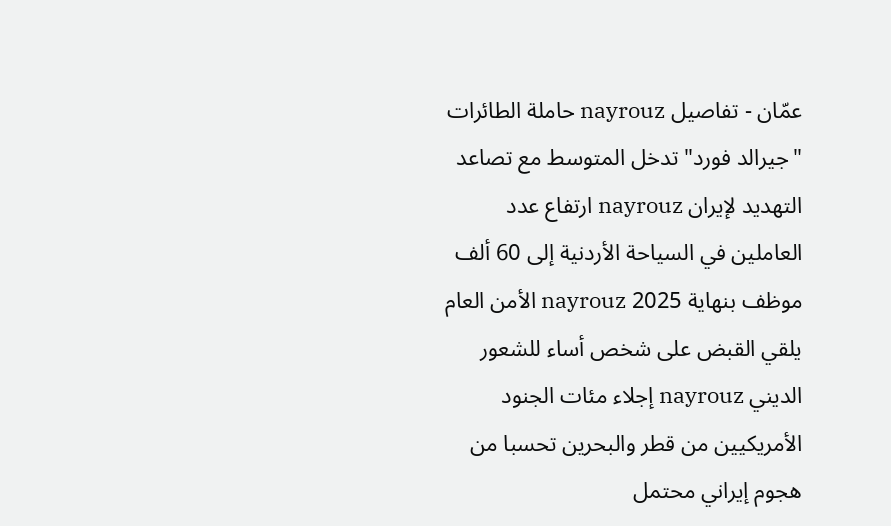عمّان - تفاصيل nayrouz حاملة الطائرات "جيرالد فورد" تدخل المتوسط مع تصاعد التهديد لإيران nayrouz ارتفاع عدد العاملين في السياحة الأردنية إلى 60 ألف موظف بنهاية 2025 nayrouz الأمن العام يلقي القبض على شخص أساء للشعور الديني nayrouz إجلاء مئات الجنود الأمريكيين من قطر والبحرين تحسبا من هجوم إيراني محتمل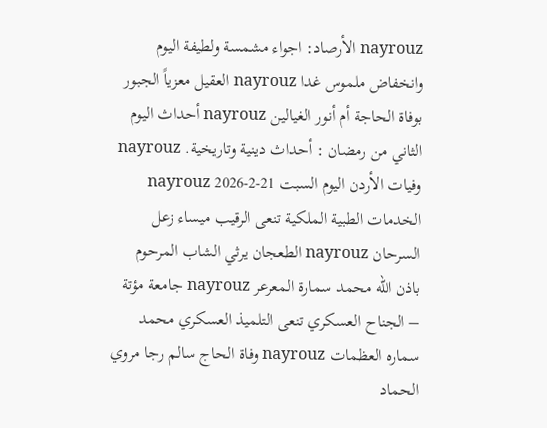nayrouz الأرصاد: اجواء مشمسة ولطيفة اليوم وانخفاض ملموس غدا nayrouz العقيل معزياً الجبور بوفاة الحاجة أم أنور الغيالين nayrouz أحداث اليوم الثاني من رمضان : أحداث دينية وتاريخية. nayrouz
وفيات الأردن اليوم السبت 21-2-2026 nayrouz الخدمات الطبية الملكية تنعى الرقيب ميساء زعل السرحان nayrouz الطعجان يرثي الشاب المرحوم باذن الله محمد سمارة المعرعر nayrouz جامعة مؤتة – الجناح العسكري تنعى التلميذ العسكري محمد سماره العظمات nayrouz وفاة الحاج سالم رجا مروي الحماد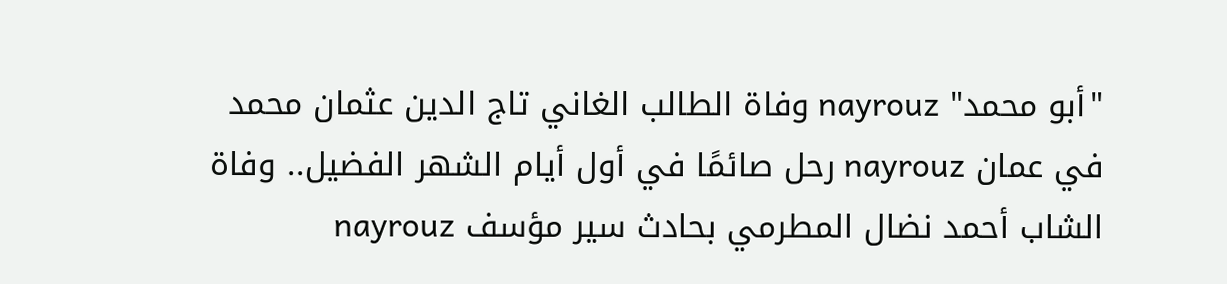"أبو محمد" nayrouz وفاة الطالب الغاني تاج الدين عثمان محمد في عمان nayrouz رحل صائمًا في أول أيام الشهر الفضيل.. وفاة الشاب أحمد نضال المطرمي بحادث سير مؤسف nayrouz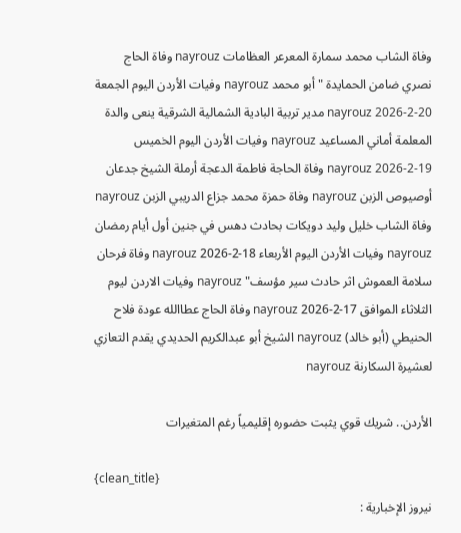وفاة الشاب محمد سمارة المعرعر العظامات nayrouz وفاة الحاج نصري ضامن الحمايدة "أبو محمد nayrouz وفيات الأردن اليوم الجمعة 20-2-2026 nayrouz مدير تربية البادية الشمالية الشرقية ينعى والدة المعلمة أماني المساعيد nayrouz وفيات الأردن اليوم الخميس 19-2-2026 nayrouz وفاة الحاجة فاطمة الدعجة أرملة الشيخ جدعان أوصيوص الزبن nayrouz وفاة حمزة محمد جزاع الدريبي الزبن nayrouz وفاة الشاب خليل وليد دويكات بحادث دهس في جنين أول أيام رمضان nayrouz وفيات الأردن اليوم الأربعاء 18-2-2026 nayrouz وفاة فرحان سلامة العموش اثر حادث سير مؤسف" nayrouz وفيات الاردن ليوم الثلاثاء الموافق 17-2-2026 nayrouz وفاة الحاج عطاالله عودة فلاح الحنيطي (أبو خالد) nayrouz الشيخ أبو عبدالكريم الحديدي يقدم التعازي لعشيرة السكارنة nayrouz

الأردن.. شريك قوي يثبت حضوره إقليمياً رغم المتغيرات

{clean_title}
نيروز الإخبارية :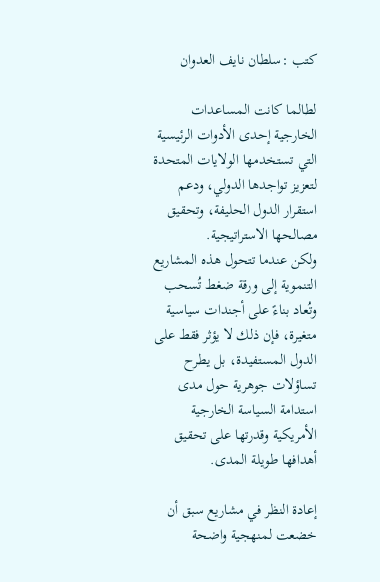كتب :سلطان نايف العدوان

لطالما كانت المساعدات الخارجية إحدى الأدوات الرئيسية التي تستخدمها الولايات المتحدة لتعزيز تواجدها الدولي، ودعم استقرار الدول الحليفة، وتحقيق مصالحها الاستراتيجية.
ولكن عندما تتحول هذه المشاريع التنموية إلى ورقة ضغط تُسحب وتُعاد بناءً على أجندات سياسية متغيرة، فإن ذلك لا يؤثر فقط على الدول المستفيدة، بل يطرح تساؤلات جوهرية حول مدى استدامة السياسة الخارجية الأمريكية وقدرتها على تحقيق أهدافها طويلة المدى.

إعادة النظر في مشاريع سبق أن خضعت لمنهجية واضحة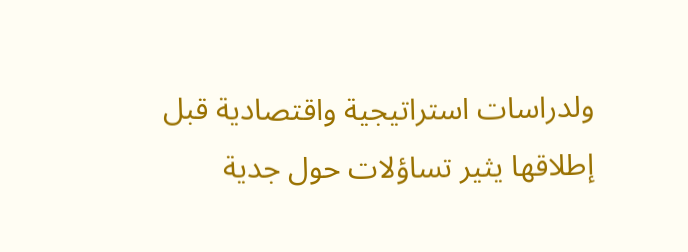ولدراسات استراتيجية واقتصادية قبل إطلاقها يثير تساؤلات حول جدية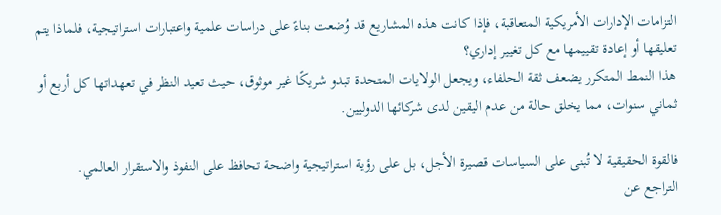التزامات الإدارات الأمريكية المتعاقبة، فإذا كانت هذه المشاريع قد وُضعت بناءً على دراسات علمية واعتبارات استراتيجية، فلماذا يتم تعليقها أو إعادة تقييمها مع كل تغيير إداري؟
هذا النمط المتكرر يضعف ثقة الحلفاء، ويجعل الولايات المتحدة تبدو شريكًا غير موثوق، حيث تعيد النظر في تعهداتها كل أربع أو ثماني سنوات، مما يخلق حالة من عدم اليقين لدى شركائها الدوليين.

فالقوة الحقيقية لا تُبنى على السياسات قصيرة الأجل، بل على رؤية استراتيجية واضحة تحافظ على النفوذ والاستقرار العالمي.
التراجع عن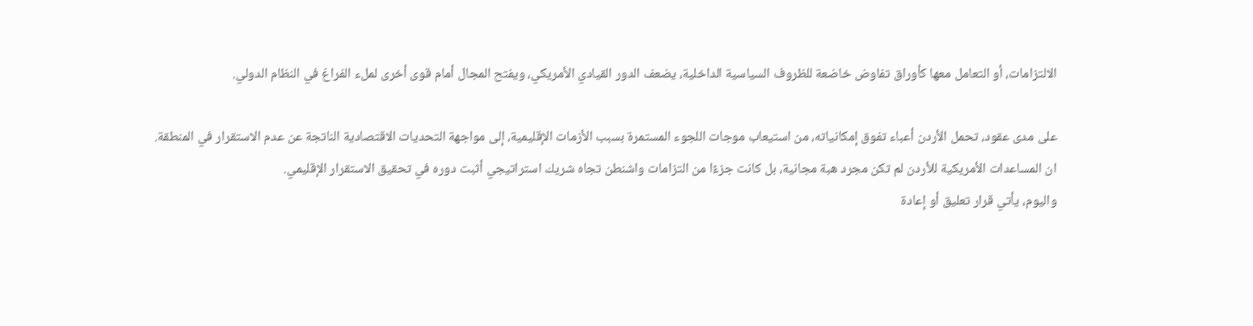الالتزامات، أو التعامل معها كأوراق تفاوض خاضعة للظروف السياسية الداخلية، يضعف الدور القيادي الأمريكي، ويفتح المجال أمام قوى أخرى لملء الفراغ في النظام الدولي.

على مدى عقود، تحمل الأردن أعباء تفوق إمكانياته، من استيعاب موجات اللجوء المستمرة بسبب الأزمات الإقليمية، إلى مواجهة التحديات الاقتصادية الناتجة عن عدم الاستقرار في المنطقة.
ان المساعدات الأمريكية للأردن لم تكن مجرد هبة مجانية، بل كانت جزءًا من التزامات واشنطن تجاه شريك استراتيجي أثبت دوره في تحقيق الاستقرار الإقليمي.
واليوم، يأتي قرار تعليق أو إعادة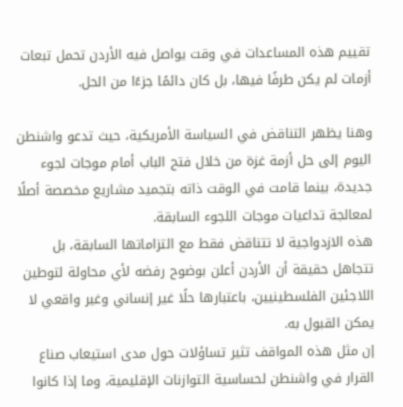تقييم هذه المساعدات في وقت يواصل فيه الأردن تحمل تبعات أزمات لم يكن طرفًا فيها، بل كان دائمًا جزءًا من الحل.

وهنا يظهر التناقض في السياسة الأمريكية، حيث تدعو واشنطن اليوم إلى حل أزمة غزة من خلال فتح الباب أمام موجات لجوء جديدة، بينما قامت في الوقت ذاته بتجميد مشاريع مخصصة أصلًا لمعالجة تداعيات موجات اللجوء السابقة.
هذه الازدواجية لا تتناقض فقط مع التزاماتها السابقة، بل تتجاهل حقيقة أن الأردن أعلن بوضوح رفضه لأي محاولة لتوطين اللاجئين الفلسطينيين، باعتبارها حلًا غير إنساني وغير واقعي لا يمكن القبول به.
إن مثل هذه المواقف تثير تساؤلات حول مدى استيعاب صناع القرار في واشنطن لحساسية التوازنات الإقليمية، وما إذا كانوا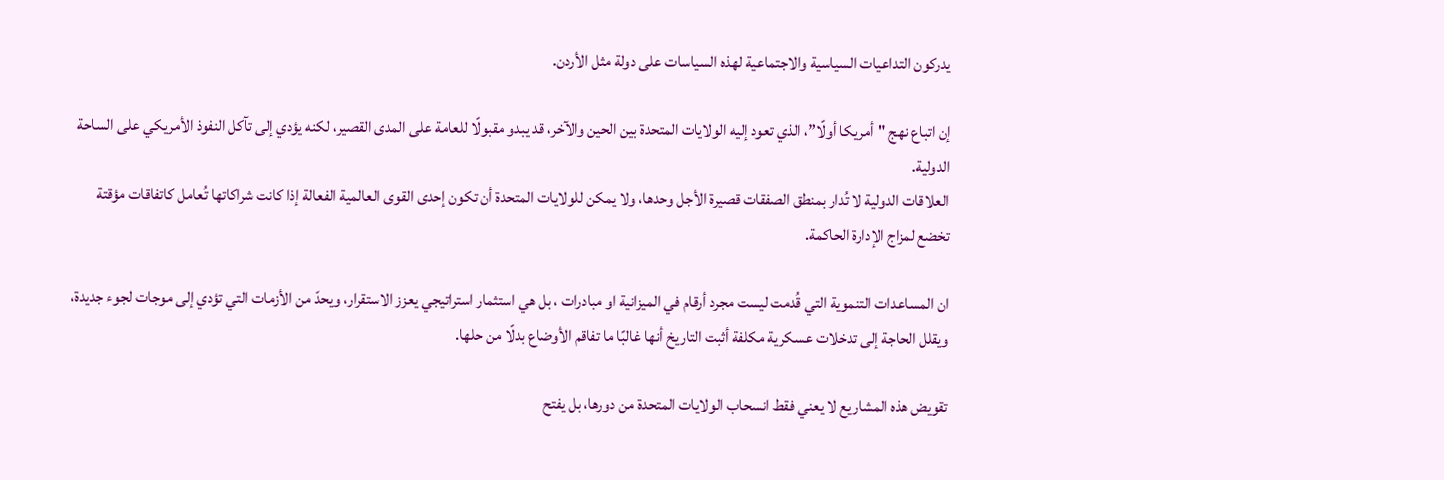يدركون التداعيات السياسية والاجتماعية لهذه السياسات على دولة مثل الأردن.

إن اتباع نهج "أمريكا أولًا”، الذي تعود إليه الولايات المتحدة بين الحين والآخر، قد يبدو مقبولًا للعامة على المدى القصير، لكنه يؤدي إلى تآكل النفوذ الأمريكي على الساحة الدولية.
العلاقات الدولية لا تُدار بمنطق الصفقات قصيرة الأجل وحدها، ولا يمكن للولايات المتحدة أن تكون إحدى القوى العالمية الفعالة إذا كانت شراكاتها تُعامل كاتفاقات مؤقتة تخضع لمزاج الإدارة الحاكمة.

ان المساعدات التنموية التي قُدمت ليست مجرد أرقام في الميزانية او مبادرات ، بل هي استثمار استراتيجي يعزز الاستقرار، ويحدّ من الأزمات التي تؤدي إلى موجات لجوء جديدة، ويقلل الحاجة إلى تدخلات عسكرية مكلفة أثبت التاريخ أنها غالبًا ما تفاقم الأوضاع بدلًا من حلها.

تقويض هذه المشاريع لا يعني فقط انسحاب الولايات المتحدة من دورها، بل يفتح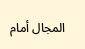المجال أمام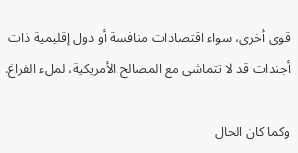قوى أخرى، سواء اقتصادات منافسة أو دول إقليمية ذات أجندات قد لا تتماشى مع المصالح الأمريكية، لملء الفراغ.

وكما كان الحال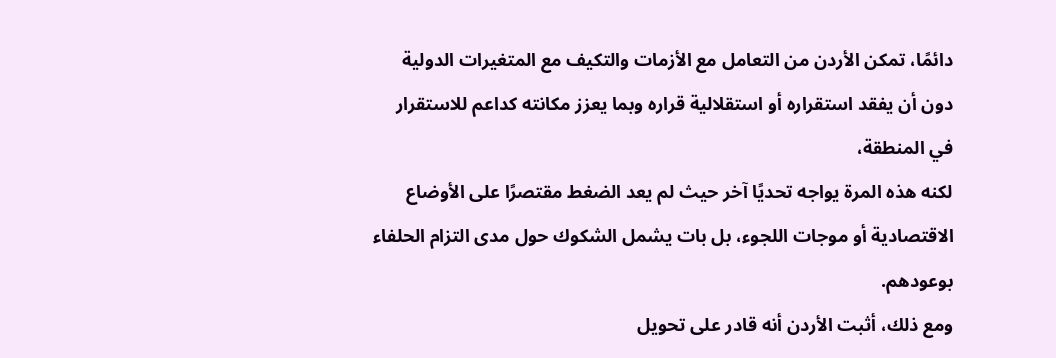دائمًا، تمكن الأردن من التعامل مع الأزمات والتكيف مع المتغيرات الدولية دون أن يفقد استقراره أو استقلالية قراره وبما يعزز مكانته كداعم للاستقرار في المنطقة،
لكنه هذه المرة يواجه تحديًا آخر حيث لم يعد الضغط مقتصرًا على الأوضاع الاقتصادية أو موجات اللجوء، بل بات يشمل الشكوك حول مدى التزام الحلفاء بوعودهم.
ومع ذلك، أثبت الأردن أنه قادر على تحويل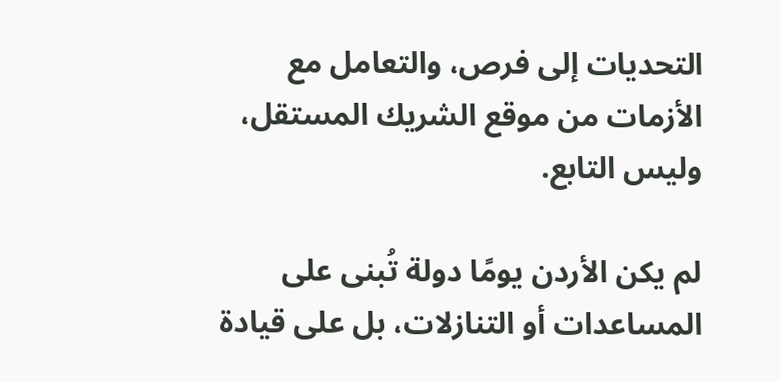التحديات إلى فرص، والتعامل مع الأزمات من موقع الشريك المستقل، وليس التابع.

لم يكن الأردن يومًا دولة تُبنى على المساعدات أو التنازلات، بل على قيادة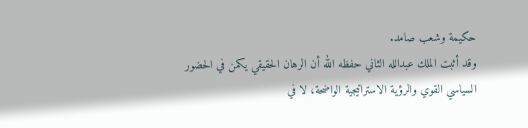حكيمة وشعب صامد.
وقد أثبت الملك عبدالله الثاني حفظه الله أن الرهان الحقيقي يكمن في الحضور السياسي القوي والرؤية الاستراتيجية الواضحة، لا في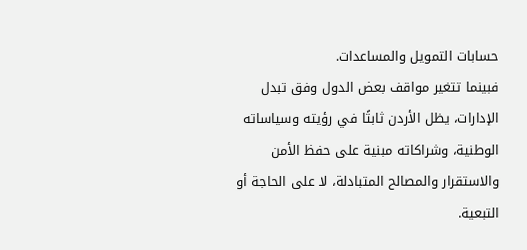حسابات التمويل والمساعدات.
فبينما تتغير مواقف بعض الدول وفق تبدل الإدارات، يظل الأردن ثابتًا في رؤيته وسياساته الوطنية، وشراكاته مبنية على حفظ الأمن والاستقرار والمصالح المتبادلة، لا على الحاجة أو التبعية.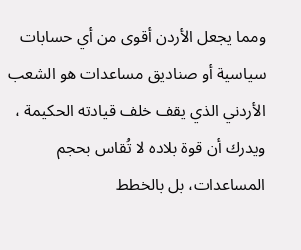ومما يجعل الأردن أقوى من أي حسابات سياسية أو صناديق مساعدات هو الشعب الأردني الذي يقف خلف قيادته الحكيمة ، ويدرك أن قوة بلاده لا تُقاس بحجم المساعدات، بل بالخطط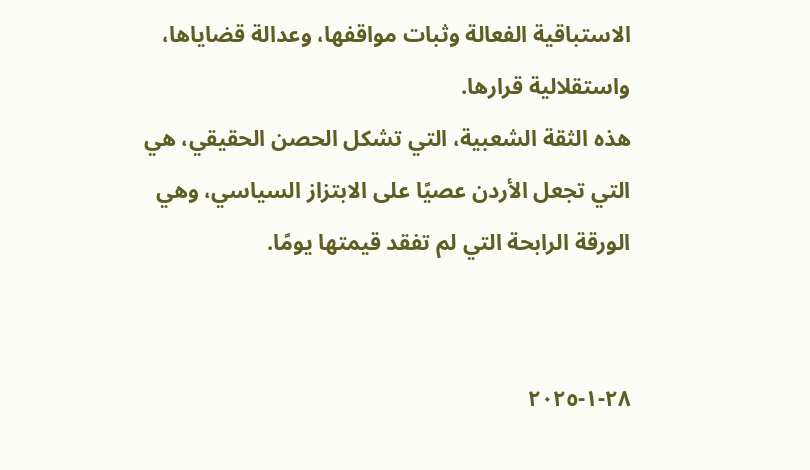الاستباقية الفعالة وثبات مواقفها، وعدالة قضاياها، واستقلالية قرارها.
هذه الثقة الشعبية، التي تشكل الحصن الحقيقي، هي التي تجعل الأردن عصيًا على الابتزاز السياسي، وهي الورقة الرابحة التي لم تفقد قيمتها يومًا.


٢٨-١-٢٠٢٥